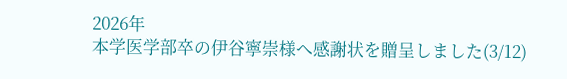2026年
本学医学部卒の伊谷寧崇様へ感謝状を贈呈しました(3/12)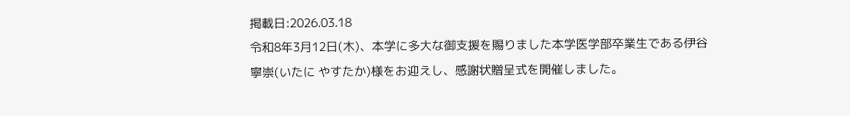掲載日:2026.03.18
令和8年3月12日(木)、本学に多大な御支援を賜りました本学医学部卒業生である伊谷 寧崇(いたに やすたか)様をお迎えし、感謝状贈呈式を開催しました。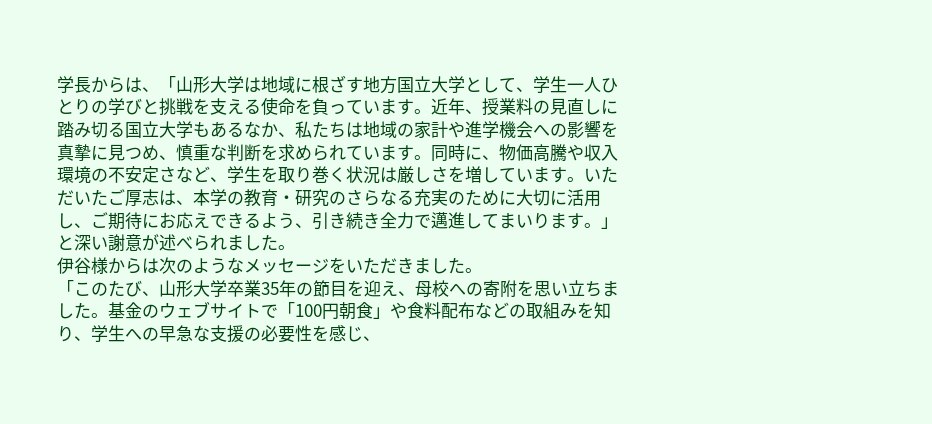学長からは、「山形大学は地域に根ざす地方国立大学として、学生一人ひとりの学びと挑戦を支える使命を負っています。近年、授業料の見直しに踏み切る国立大学もあるなか、私たちは地域の家計や進学機会への影響を真摯に見つめ、慎重な判断を求められています。同時に、物価高騰や収入環境の不安定さなど、学生を取り巻く状況は厳しさを増しています。いただいたご厚志は、本学の教育・研究のさらなる充実のために大切に活用し、ご期待にお応えできるよう、引き続き全力で邁進してまいります。」と深い謝意が述べられました。
伊谷様からは次のようなメッセージをいただきました。
「このたび、山形大学卒業35年の節目を迎え、母校への寄附を思い立ちました。基金のウェブサイトで「100円朝食」や食料配布などの取組みを知り、学生への早急な支援の必要性を感じ、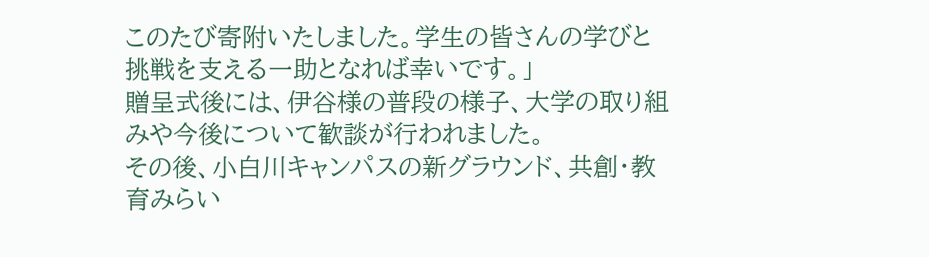このたび寄附いたしました。学生の皆さんの学びと挑戦を支える一助となれば幸いです。」
贈呈式後には、伊谷様の普段の様子、大学の取り組みや今後について歓談が行われました。
その後、小白川キャンパスの新グラウンド、共創・教育みらい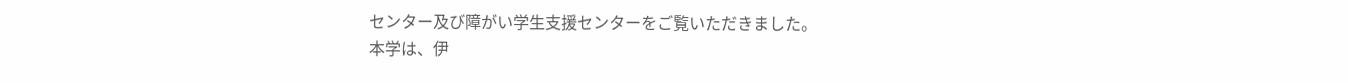センター及び障がい学生支援センターをご覧いただきました。
本学は、伊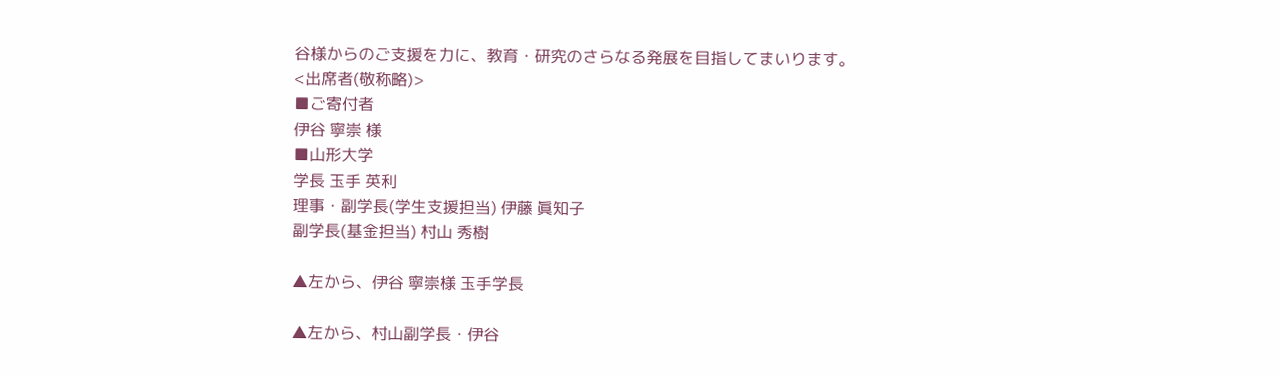谷様からのご支援を力に、教育・研究のさらなる発展を目指してまいります。
<出席者(敬称略)>
■ご寄付者
伊谷 寧崇 様
■山形大学
学長 玉手 英利
理事・副学長(学生支援担当) 伊藤 眞知子
副学長(基金担当) 村山 秀樹

▲左から、伊谷 寧崇様 玉手学長

▲左から、村山副学長・伊谷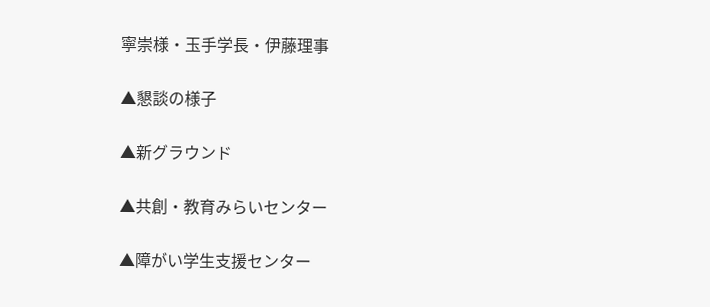寧崇様・玉手学長・伊藤理事

▲懇談の様子

▲新グラウンド

▲共創・教育みらいセンター

▲障がい学生支援センター